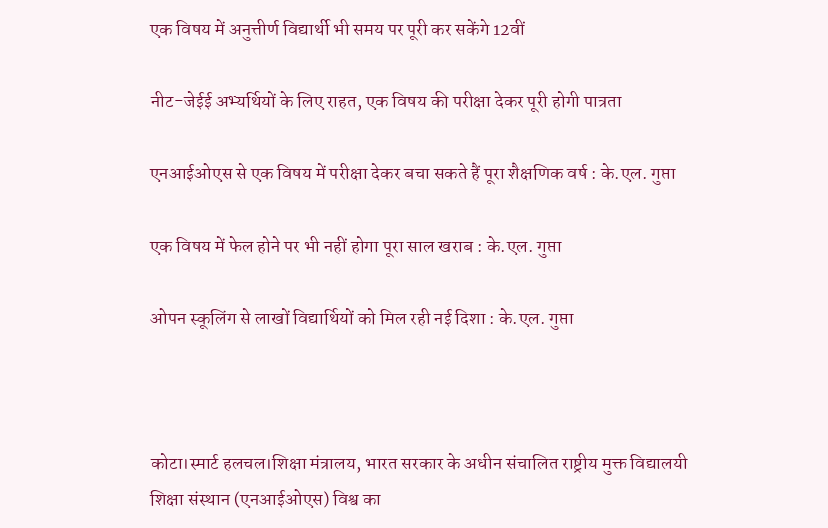एक विषय में अनुत्तीर्ण विद्यार्थी भी समय पर पूरी कर सकेंगे 12वीं

नीट-जेईई अभ्यर्थियों के लिए राहत, एक विषय की परीक्षा देकर पूरी होगी पात्रता

एनआईओएस से एक विषय में परीक्षा देकर बचा सकते हैं पूरा शैक्षणिक वर्ष : के.एल. गुप्ता

एक विषय में फेल होने पर भी नहीं होगा पूरा साल खराब : के.एल. गुप्ता

ओपन स्कूलिंग से लाखों विद्यार्थियों को मिल रही नई दिशा : के.एल. गुप्ता



कोटा।स्मार्ट हलचल।शिक्षा मंत्रालय, भारत सरकार के अधीन संचालित राष्ट्रीय मुक्त विद्यालयी शिक्षा संस्थान (एनआईओएस) विश्व का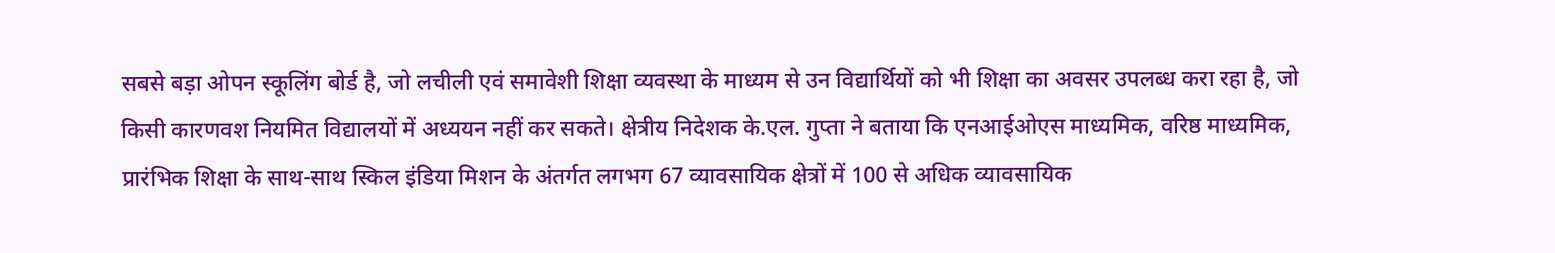सबसे बड़ा ओपन स्कूलिंग बोर्ड है, जो लचीली एवं समावेशी शिक्षा व्यवस्था के माध्यम से उन विद्यार्थियों को भी शिक्षा का अवसर उपलब्ध करा रहा है, जो किसी कारणवश नियमित विद्यालयों में अध्ययन नहीं कर सकते। क्षेत्रीय निदेशक के.एल. गुप्ता ने बताया कि एनआईओएस माध्यमिक, वरिष्ठ माध्यमिक, प्रारंभिक शिक्षा के साथ-साथ स्किल इंडिया मिशन के अंतर्गत लगभग 67 व्यावसायिक क्षेत्रों में 100 से अधिक व्यावसायिक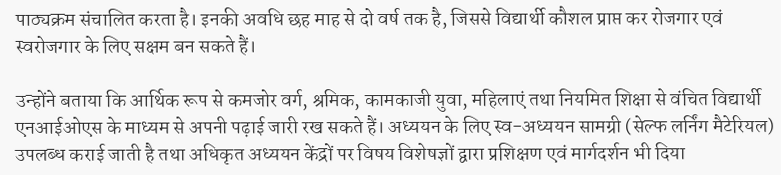पाठ्यक्रम संचालित करता है। इनकी अवधि छह माह से दो वर्ष तक है, जिससे विद्यार्थी कौशल प्राप्त कर रोजगार एवं स्वरोजगार के लिए सक्षम बन सकते हैं।

उन्होंने बताया कि आर्थिक रूप से कमजोर वर्ग, श्रमिक, कामकाजी युवा, महिलाएं तथा नियमित शिक्षा से वंचित विद्यार्थी एनआईओएस के माध्यम से अपनी पढ़ाई जारी रख सकते हैं। अध्ययन के लिए स्व-अध्ययन सामग्री (सेल्फ लर्निंग मैटेरियल) उपलब्ध कराई जाती है तथा अधिकृत अध्ययन केंद्रों पर विषय विशेषज्ञों द्वारा प्रशिक्षण एवं मार्गदर्शन भी दिया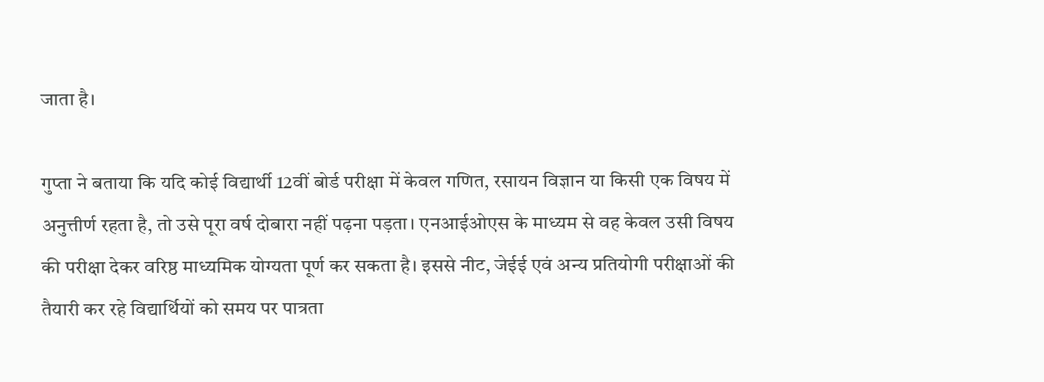जाता है।

गुप्ता ने बताया कि यदि कोई विद्यार्थी 12वीं बोर्ड परीक्षा में केवल गणित, रसायन विज्ञान या किसी एक विषय में अनुत्तीर्ण रहता है, तो उसे पूरा वर्ष दोबारा नहीं पढ़ना पड़ता। एनआईओएस के माध्यम से वह केवल उसी विषय की परीक्षा देकर वरिष्ठ माध्यमिक योग्यता पूर्ण कर सकता है। इससे नीट, जेईई एवं अन्य प्रतियोगी परीक्षाओं की तैयारी कर रहे विद्यार्थियों को समय पर पात्रता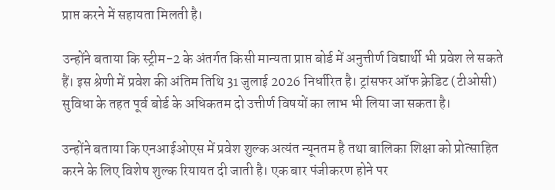प्राप्त करने में सहायता मिलती है।

उन्होंने बताया कि स्ट्रीम-2 के अंतर्गत किसी मान्यता प्राप्त बोर्ड में अनुत्तीर्ण विद्यार्थी भी प्रवेश ले सकते हैं। इस श्रेणी में प्रवेश की अंतिम तिथि 31 जुलाई 2026 निर्धारित है। ट्रांसफर ऑफ क्रेडिट (टीओसी) सुविधा के तहत पूर्व बोर्ड के अधिकतम दो उत्तीर्ण विषयों का लाभ भी लिया जा सकता है।

उन्होंने बताया कि एनआईओएस में प्रवेश शुल्क अत्यंत न्यूनतम है तथा बालिका शिक्षा को प्रोत्साहित करने के लिए विशेष शुल्क रियायत दी जाती है। एक बार पंजीकरण होने पर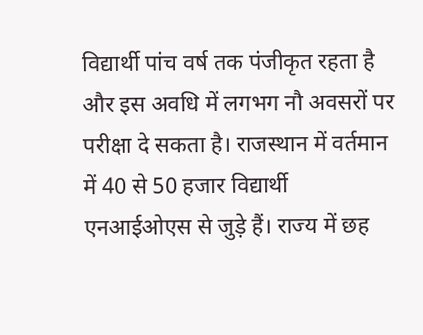विद्यार्थी पांच वर्ष तक पंजीकृत रहता है और इस अवधि में लगभग नौ अवसरों पर परीक्षा दे सकता है। राजस्थान में वर्तमान में 40 से 50 हजार विद्यार्थी एनआईओएस से जुड़े हैं। राज्य में छह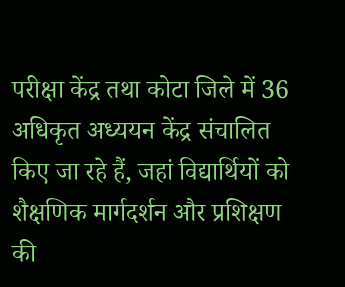परीक्षा केंद्र तथा कोटा जिले में 36 अधिकृत अध्ययन केंद्र संचालित किए जा रहे हैं, जहां विद्यार्थियों को शैक्षणिक मार्गदर्शन और प्रशिक्षण की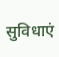सुविधाएं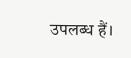उपलब्ध हैं।